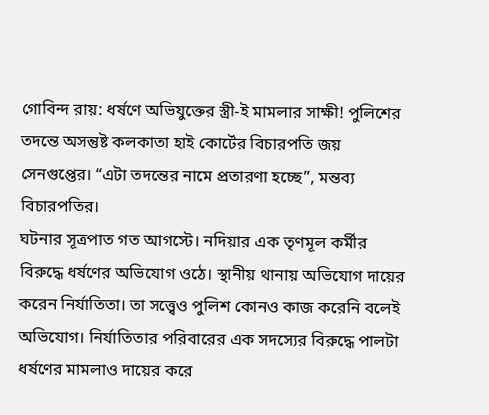গোবিন্দ রায়: ধর্ষণে অভিযুক্তের স্ত্রী-ই মামলার সাক্ষী! পুলিশের তদন্তে অসন্তুষ্ট কলকাতা হাই কোর্টের বিচারপতি জয় সেনগুপ্তের। “এটা তদন্তের নামে প্রতারণা হচ্ছে”, মন্তব্য বিচারপতির।
ঘটনার সূত্রপাত গত আগস্টে। নদিয়ার এক তৃণমূল কর্মীর বিরুদ্ধে ধর্ষণের অভিযোগ ওঠে। স্থানীয় থানায় অভিযোগ দায়ের করেন নির্যাতিতা। তা সত্ত্বেও পুলিশ কোনও কাজ করেনি বলেই অভিযোগ। নির্যাতিতার পরিবারের এক সদস্যের বিরুদ্ধে পালটা ধর্ষণের মামলাও দায়ের করে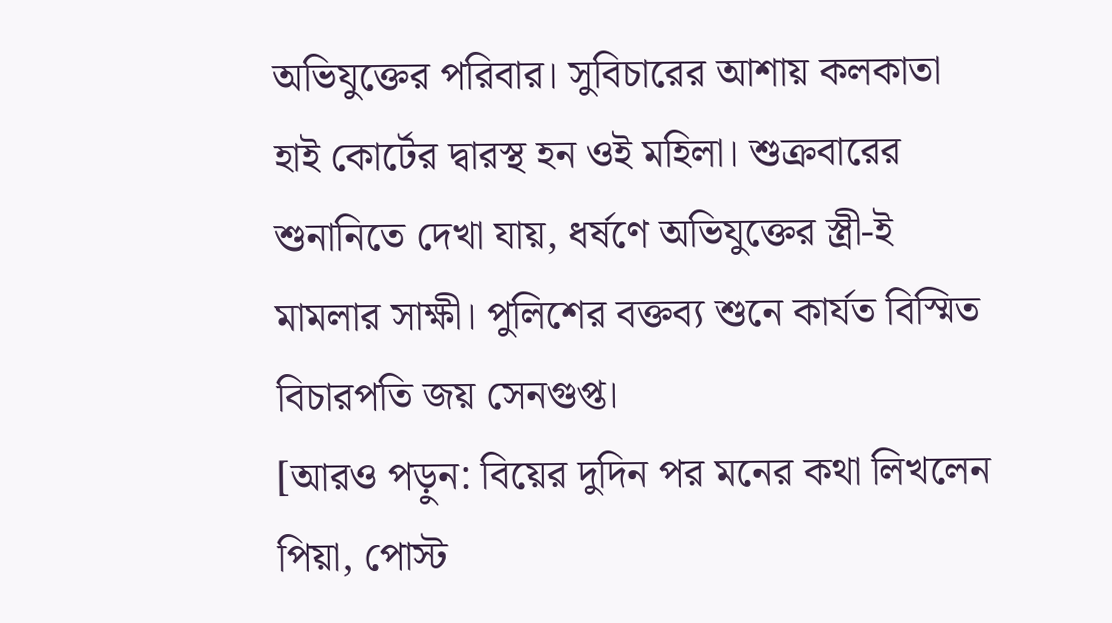অভিযুক্তের পরিবার। সুবিচারের আশায় কলকাতা হাই কোর্টের দ্বারস্থ হন ওই মহিলা। শুক্রবারের শুনানিতে দেখা যায়, ধর্ষণে অভিযুক্তের স্ত্রী-ই মামলার সাক্ষী। পুলিশের বক্তব্য শুনে কার্যত বিস্মিত বিচারপতি জয় সেনগুপ্ত।
[আরও পড়ুন: বিয়ের দুদিন পর মনের কথা লিখলেন পিয়া, পোস্ট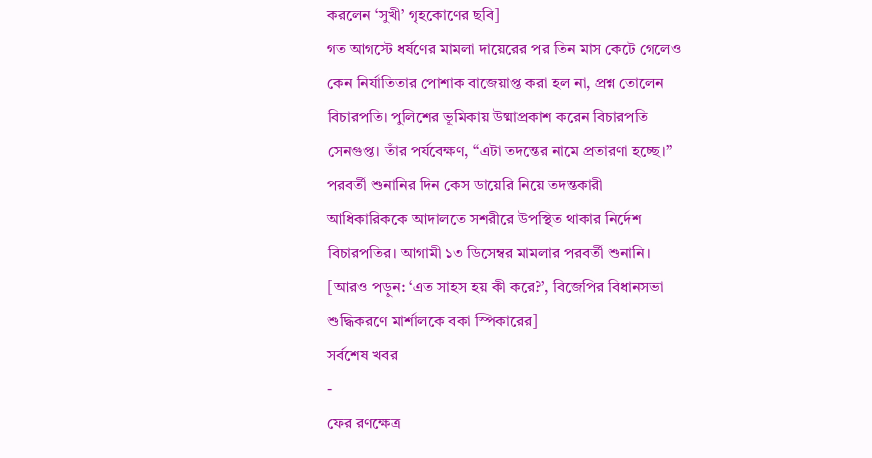করলেন ‘সুখী’ গৃহকোণের ছবি]
গত আগস্টে ধর্ষণের মামলা দায়েরের পর তিন মাস কেটে গেলেও কেন নির্যাতিতার পোশাক বাজেয়াপ্ত করা হল না, প্রশ্ন তোলেন বিচারপতি। পুলিশের ভূমিকায় উষ্মাপ্রকাশ করেন বিচারপতি সেনগুপ্ত। তাঁর পর্যবেক্ষণ, “এটা তদন্তের নামে প্রতারণা হচ্ছে।” পরবর্তী শুনানির দিন কেস ডায়েরি নিয়ে তদন্তকারী আধিকারিককে আদালতে সশরীরে উপস্থিত থাকার নির্দেশ বিচারপতির। আগামী ১৩ ডিসেম্বর মামলার পরবর্তী শুনানি।
[আরও পড়ুন: ‘এত সাহস হয় কী করে?’, বিজেপির বিধানসভা শুদ্ধিকরণে মার্শালকে বকা স্পিকারের]
সর্বশেষ খবর
-
ফের রণক্ষেত্র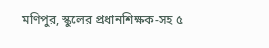মণিপুর, স্কুলের প্রধানশিক্ষক-সহ ৫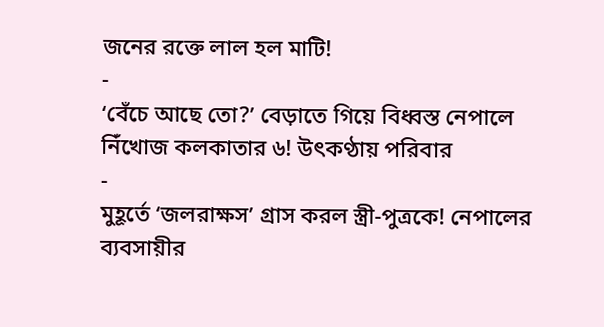জনের রক্তে লাল হল মাটি!
-
‘বেঁচে আছে তো?’ বেড়াতে গিয়ে বিধ্বস্ত নেপালে নিঁখোজ কলকাতার ৬! উৎকণ্ঠায় পরিবার
-
মুহূর্তে ‘জলরাক্ষস’ গ্রাস করল স্ত্রী-পুত্রকে! নেপালের ব্যবসায়ীর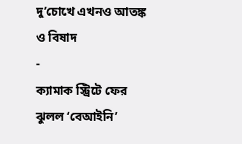দু’চোখে এখনও আতঙ্ক ও বিষাদ
-
ক্যামাক স্ট্রিটে ফের ঝুলল ‘বেআইনি’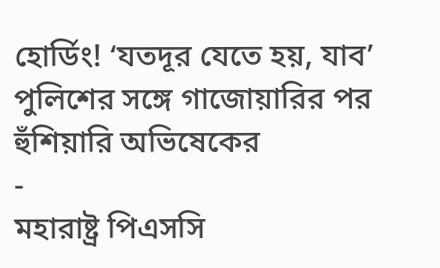হোর্ডিং! ‘যতদূর যেতে হয়, যাব’ পুলিশের সঙ্গে গাজোয়ারির পর হুঁশিয়ারি অভিষেকের
-
মহারাষ্ট্র পিএসসি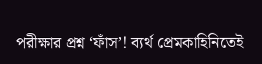পরীক্ষার প্রশ্ন ‘ফাঁস’! ব্যর্থ প্রেমকাহিনিতেই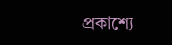প্রকাশ্যে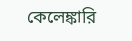কেলেঙ্কারি